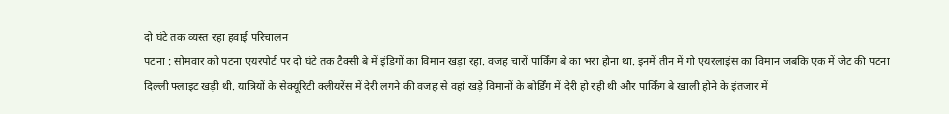दो घंटे तक व्यस्त रहा हवाई परिचालन
पटना : सोमवार को पटना एयरपोर्ट पर दो घंटे तक टैक्सी बे में इंडिगों का विमान खड़ा रहा. वजह चारों पार्किंग बे का भरा होना था. इनमें तीन में गो एयरलाइंस का विमान जबकि एक में जेट की पटना दिल्ली फ्लाइट खड़ी थी. यात्रियों के सेक्यूरिटी क्लीयरेंस में देरी लगने की वजह से वहां खड़े विमानों के बोर्डिंग में देरी हो रही थी और पार्किंग बे खाली होने के इंतजार में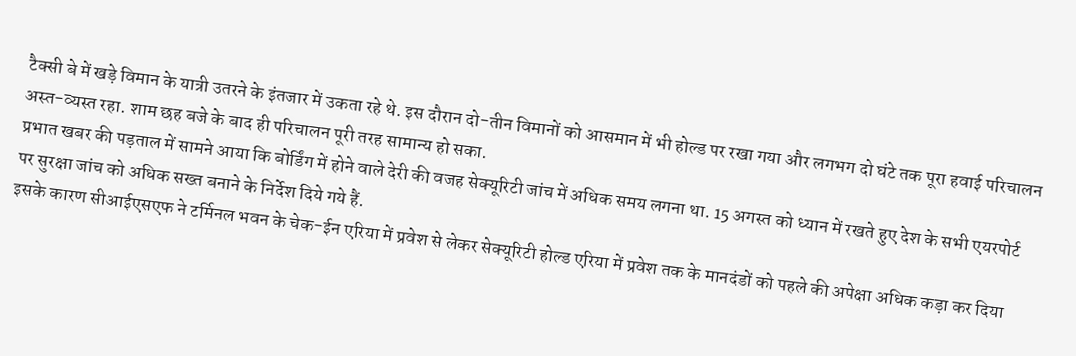टैक्सी बे में खड़े विमान के यात्री उतरने के इंतजार में उकता रहे थे. इस दौरान दो-तीन विमानों को आसमान में भी होल्ड पर रखा गया और लगभग दो घंटे तक पूरा हवाई परिचालन अस्त-व्यस्त रहा. शाम छह बजे के बाद ही परिचालन पूरी तरह सामान्य हो सका.
प्रभात खबर की पड़ताल में सामने आया कि बोर्डिंग में होने वाले देरी की वजह सेक्यूरिटी जांच में अधिक समय लगना था. 15 अगस्त को ध्यान में रखते हुए देश के सभी एयरपोर्ट पर सुरक्षा जांच को अधिक सख्त बनाने के निर्देश दिये गये हैं.
इसके कारण सीआईएसएफ ने टर्मिनल भवन के चेक-ईन एरिया में प्रवेश से लेकर सेक्यूरिटी होल्ड एरिया में प्रवेश तक के मानदंडों को पहले की अपेक्षा अधिक कड़ा कर दिया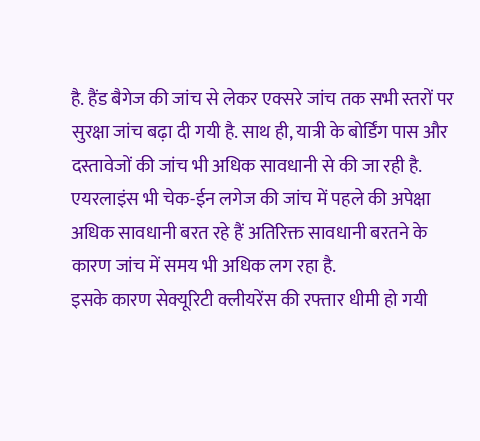है. हैंड बैगेज की जांच से लेकर एक्सरे जांच तक सभी स्तरों पर सुरक्षा जांच बढ़ा दी गयी है. साथ ही, यात्री के बोर्डिंग पास और दस्तावेजों की जांच भी अधिक सावधानी से की जा रही है. एयरलाइंस भी चेक-ईन लगेज की जांच में पहले की अपेक्षा अधिक सावधानी बरत रहे हैं अतिरिक्त सावधानी बरतने के कारण जांच में समय भी अधिक लग रहा है.
इसके कारण सेक्यूरिटी क्लीयरेंस की रफ्तार धीमी हो गयी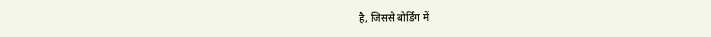है, जिससे बोर्डिंग में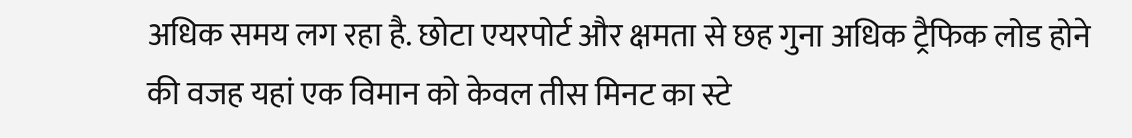अधिक समय लग रहा है. छोटा एयरपोर्ट और क्षमता से छह गुना अधिक ट्रैफिक लोड होने की वजह यहां एक विमान को केवल तीस मिनट का स्टे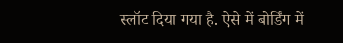स्लॉट दिया गया है. ऐसे में बोर्डिंग में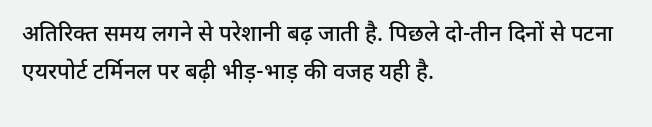अतिरिक्त समय लगने से परेशानी बढ़ जाती है. पिछले दो-तीन दिनों से पटना एयरपोर्ट टर्मिनल पर बढ़ी भीड़-भाड़ की वजह यही है.